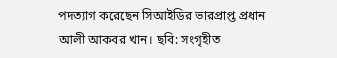পদত্যাগ করেছেন সিআইডির ভারপ্রাপ্ত প্রধান আলী আকবর খান। ছবি: সংগৃহীত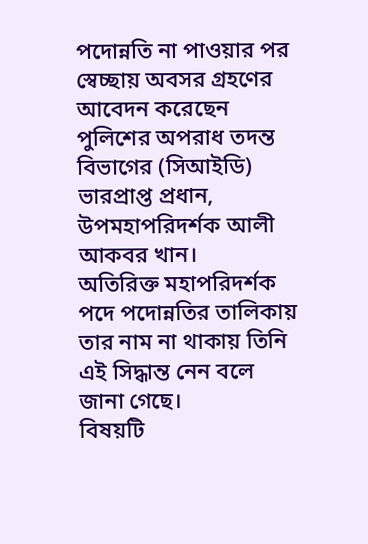পদোন্নতি না পাওয়ার পর স্বেচ্ছায় অবসর গ্রহণের আবেদন করেছেন পুলিশের অপরাধ তদন্ত বিভাগের (সিআইডি) ভারপ্রাপ্ত প্রধান, উপমহাপরিদর্শক আলী আকবর খান।
অতিরিক্ত মহাপরিদর্শক পদে পদোন্নতির তালিকায় তার নাম না থাকায় তিনি এই সিদ্ধান্ত নেন বলে জানা গেছে।
বিষয়টি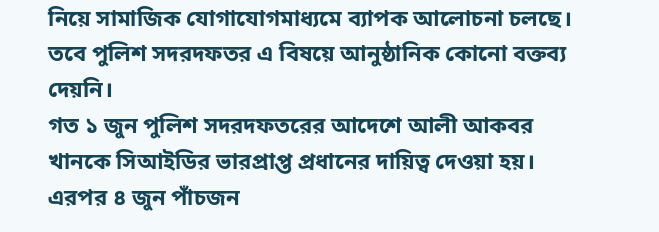নিয়ে সামাজিক যোগাযোগমাধ্যমে ব্যাপক আলোচনা চলছে। তবে পুলিশ সদরদফতর এ বিষয়ে আনুষ্ঠানিক কোনো বক্তব্য দেয়নি।
গত ১ জুন পুলিশ সদরদফতরের আদেশে আলী আকবর খানকে সিআইডির ভারপ্রাপ্ত প্রধানের দায়িত্ব দেওয়া হয়।
এরপর ৪ জুন পাঁচজন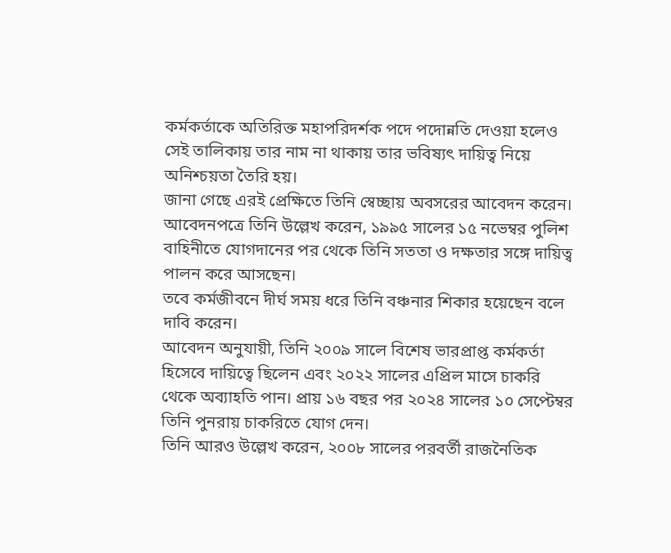কর্মকর্তাকে অতিরিক্ত মহাপরিদর্শক পদে পদোন্নতি দেওয়া হলেও সেই তালিকায় তার নাম না থাকায় তার ভবিষ্যৎ দায়িত্ব নিয়ে অনিশ্চয়তা তৈরি হয়।
জানা গেছে এরই প্রেক্ষিতে তিনি স্বেচ্ছায় অবসরের আবেদন করেন।
আবেদনপত্রে তিনি উল্লেখ করেন, ১৯৯৫ সালের ১৫ নভেম্বর পুলিশ বাহিনীতে যোগদানের পর থেকে তিনি সততা ও দক্ষতার সঙ্গে দায়িত্ব পালন করে আসছেন।
তবে কর্মজীবনে দীর্ঘ সময় ধরে তিনি বঞ্চনার শিকার হয়েছেন বলে দাবি করেন।
আবেদন অনুযায়ী, তিনি ২০০৯ সালে বিশেষ ভারপ্রাপ্ত কর্মকর্তা হিসেবে দায়িত্বে ছিলেন এবং ২০২২ সালের এপ্রিল মাসে চাকরি থেকে অব্যাহতি পান। প্রায় ১৬ বছর পর ২০২৪ সালের ১০ সেপ্টেম্বর তিনি পুনরায় চাকরিতে যোগ দেন।
তিনি আরও উল্লেখ করেন, ২০০৮ সালের পরবর্তী রাজনৈতিক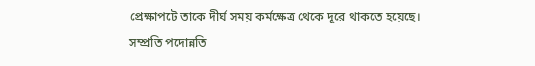প্রেক্ষাপটে তাকে দীর্ঘ সময় কর্মক্ষেত্র থেকে দূরে থাকতে হয়েছে।
সম্প্রতি পদোন্নতি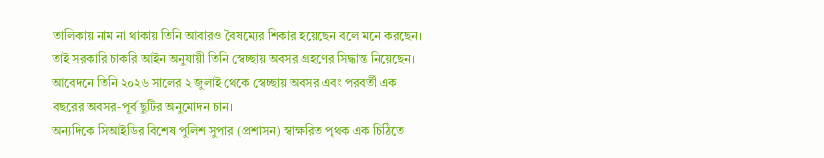তালিকায় নাম না থাকায় তিনি আবারও বৈষম্যের শিকার হয়েছেন বলে মনে করছেন। তাই সরকারি চাকরি আইন অনুযায়ী তিনি স্বেচ্ছায় অবসর গ্রহণের সিদ্ধান্ত নিয়েছেন।
আবেদনে তিনি ২০২৬ সালের ২ জুলাই থেকে স্বেচ্ছায় অবসর এবং পরবর্তী এক বছরের অবসর-পূর্ব ছুটির অনুমোদন চান।
অন্যদিকে সিআইডির বিশেষ পুলিশ সুপার (প্রশাসন) স্বাক্ষরিত পৃথক এক চিঠিতে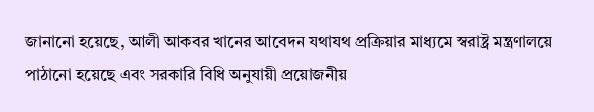জানানো হয়েছে, আলী আকবর খানের আবেদন যথাযথ প্রক্রিয়ার মাধ্যমে স্বরাষ্ট্র মন্ত্রণালয়ে পাঠানো হয়েছে এবং সরকারি বিধি অনুযায়ী প্রয়োজনীয়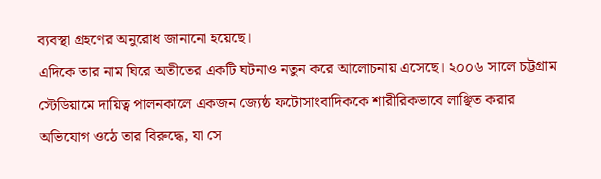ব্যবস্থা গ্রহণের অনুরোধ জানানো হয়েছে।
এদিকে তার নাম ঘিরে অতীতের একটি ঘটনাও নতুন করে আলোচনায় এসেছে। ২০০৬ সালে চট্টগ্রাম স্টেডিয়ামে দায়িত্ব পালনকালে একজন জ্যেষ্ঠ ফটোসাংবাদিককে শারীরিকভাবে লাঞ্ছিত করার অভিযোগ ওঠে তার বিরুদ্ধে, যা সে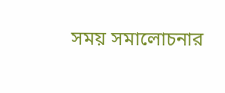সময় সমালোচনার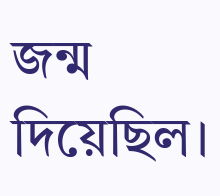জন্ম দিয়েছিল।